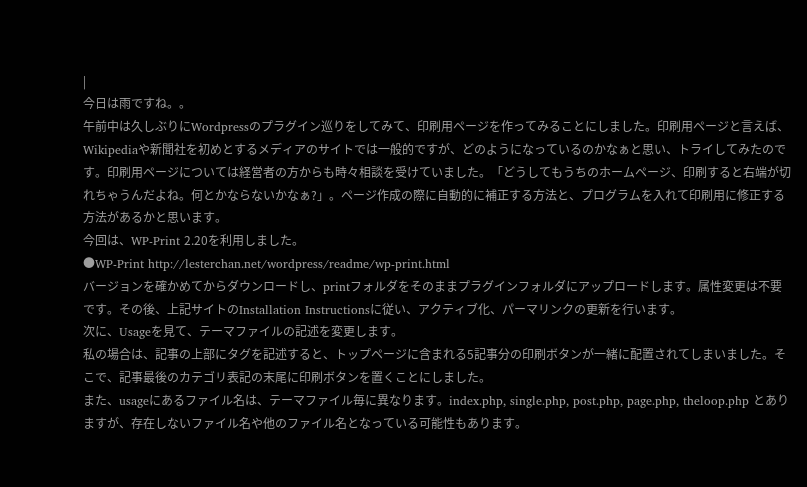|
今日は雨ですね。。
午前中は久しぶりにWordpressのプラグイン巡りをしてみて、印刷用ページを作ってみることにしました。印刷用ページと言えば、Wikipediaや新聞社を初めとするメディアのサイトでは一般的ですが、どのようになっているのかなぁと思い、トライしてみたのです。印刷用ページについては経営者の方からも時々相談を受けていました。「どうしてもうちのホームページ、印刷すると右端が切れちゃうんだよね。何とかならないかなぁ?」。ページ作成の際に自動的に補正する方法と、プログラムを入れて印刷用に修正する方法があるかと思います。
今回は、WP-Print 2.20を利用しました。
●WP-Print http://lesterchan.net/wordpress/readme/wp-print.html
バージョンを確かめてからダウンロードし、printフォルダをそのままプラグインフォルダにアップロードします。属性変更は不要です。その後、上記サイトのInstallation Instructionsに従い、アクティブ化、パーマリンクの更新を行います。
次に、Usageを見て、テーマファイルの記述を変更します。
私の場合は、記事の上部にタグを記述すると、トップページに含まれる5記事分の印刷ボタンが一緒に配置されてしまいました。そこで、記事最後のカテゴリ表記の末尾に印刷ボタンを置くことにしました。
また、usageにあるファイル名は、テーマファイル毎に異なります。index.php, single.php, post.php, page.php, theloop.php とありますが、存在しないファイル名や他のファイル名となっている可能性もあります。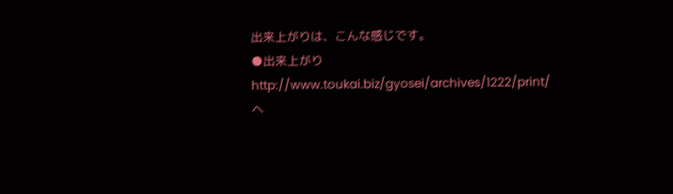出来上がりは、こんな感じです。
●出来上がり http://www.toukai.biz/gyosei/archives/1222/print/
ヘ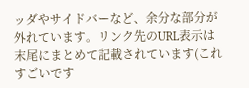ッダやサイドバーなど、余分な部分が外れています。リンク先のURL表示は末尾にまとめて記載されています(これすごいです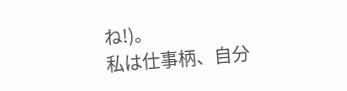ね!)。
私は仕事柄、自分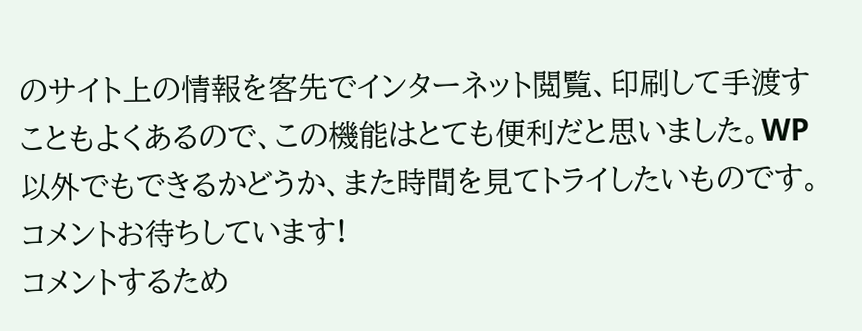のサイト上の情報を客先でインターネット閲覧、印刷して手渡すこともよくあるので、この機能はとても便利だと思いました。WP以外でもできるかどうか、また時間を見てトライしたいものです。
コメントお待ちしています!
コメントするため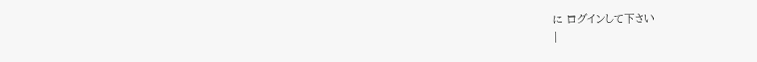に ログインして下さい
|